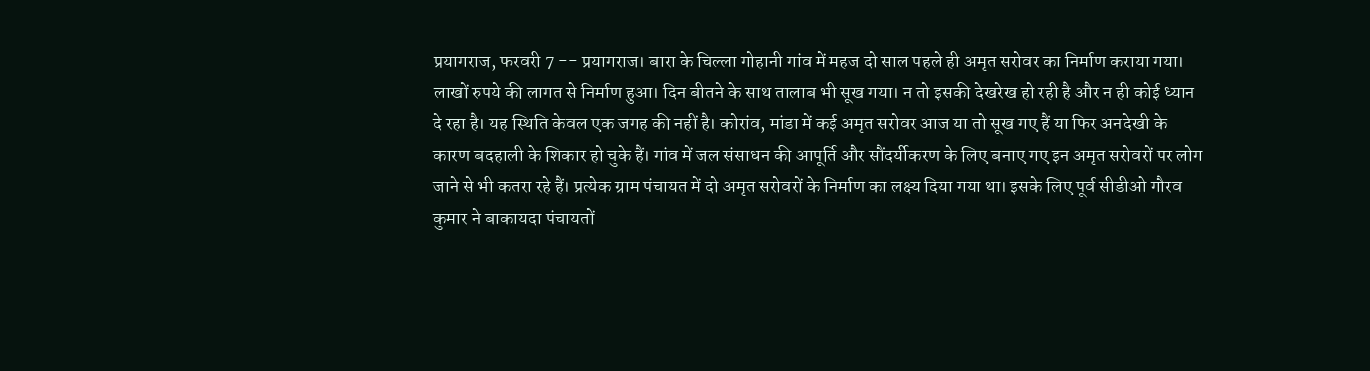प्रयागराज, फरवरी 7 -- प्रयागराज। बारा के चिल्ला गोहानी गांव में महज दो साल पहले ही अमृत सरोवर का निर्माण कराया गया। लाखों रुपये की लागत से निर्माण हुआ। दिन बीतने के साथ तालाब भी सूख गया। न तो इसकी देखरेख हो रही है और न ही कोई ध्यान दे रहा है। यह स्थिति केवल एक जगह की नहीं है। कोरांव, मांडा में कई अमृत सरोवर आज या तो सूख गए हैं या फिर अनदेखी के कारण बदहाली के शिकार हो चुके हैं। गांव में जल संसाधन की आपूर्ति और सौंदर्यीकरण के लिए बनाए गए इन अमृत सरोवरों पर लोग जाने से भी कतरा रहे हैं। प्रत्येक ग्राम पंचायत में दो अमृत सरोवरों के निर्माण का लक्ष्य दिया गया था। इसके लिए पूर्व सीडीओ गौरव कुमार ने बाकायदा पंचायतों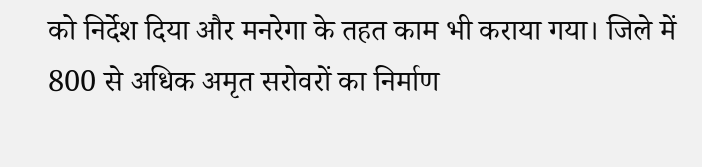को निर्देश दिया और मनरेगा के तहत काम भी कराया गया। जिले में 800 से अधिक अमृत सरोवरों का निर्माण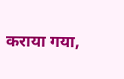कराया गया,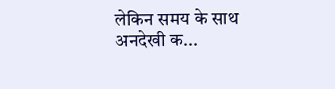लेकिन समय के साथ अनदेखी क...